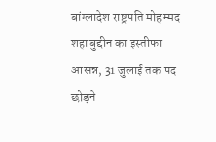बांग्लादेश राष्ट्रपति मोहम्मद शहाबुद्दीन का इस्तीफा आसन्न, 31 जुलाई तक पद छोड़ने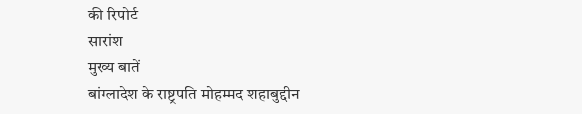की रिपोर्ट
सारांश
मुख्य बातें
बांग्लादेश के राष्ट्रपति मोहम्मद शहाबुद्दीन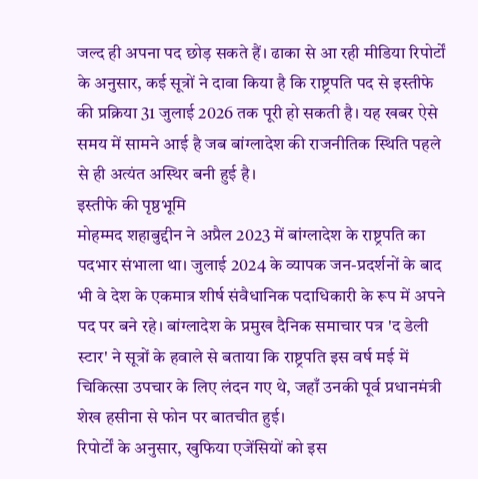जल्द ही अपना पद छोड़ सकते हैं। ढाका से आ रही मीडिया रिपोर्टों के अनुसार, कई सूत्रों ने दावा किया है कि राष्ट्रपति पद से इस्तीफे की प्रक्रिया 31 जुलाई 2026 तक पूरी हो सकती है। यह खबर ऐसे समय में सामने आई है जब बांग्लादेश की राजनीतिक स्थिति पहले से ही अत्यंत अस्थिर बनी हुई है।
इस्तीफे की पृष्ठभूमि
मोहम्मद शहाबुद्दीन ने अप्रैल 2023 में बांग्लादेश के राष्ट्रपति का पदभार संभाला था। जुलाई 2024 के व्यापक जन-प्रदर्शनों के बाद भी वे देश के एकमात्र शीर्ष संवैधानिक पदाधिकारी के रूप में अपने पद पर बने रहे। बांग्लादेश के प्रमुख दैनिक समाचार पत्र 'द डेली स्टार' ने सूत्रों के हवाले से बताया कि राष्ट्रपति इस वर्ष मई में चिकित्सा उपचार के लिए लंदन गए थे, जहाँ उनकी पूर्व प्रधानमंत्री शेख हसीना से फोन पर बातचीत हुई।
रिपोर्टों के अनुसार, खुफिया एजेंसियों को इस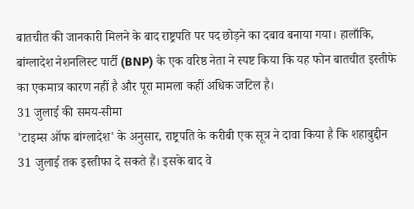बातचीत की जानकारी मिलने के बाद राष्ट्रपति पर पद छोड़ने का दबाव बनाया गया। हालाँकि, बांग्लादेश नेशनलिस्ट पार्टी (BNP) के एक वरिष्ठ नेता ने स्पष्ट किया कि यह फोन बातचीत इस्तीफे का एकमात्र कारण नहीं है और पूरा मामला कहीं अधिक जटिल है।
31 जुलाई की समय-सीमा
'टाइम्स ऑफ बांग्लादेश' के अनुसार, राष्ट्रपति के करीबी एक सूत्र ने दावा किया है कि शहाबुद्दीन 31 जुलाई तक इस्तीफा दे सकते हैं। इसके बाद वे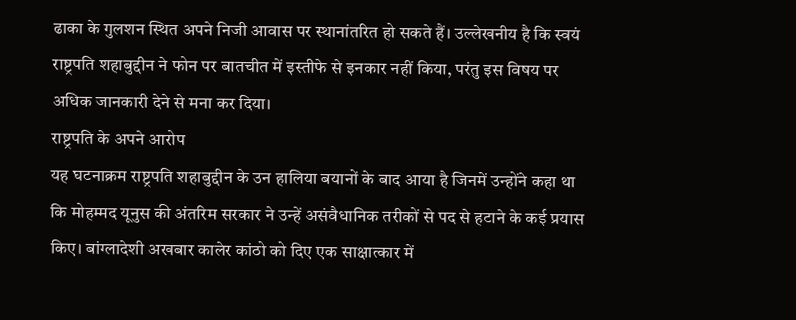ढाका के गुलशन स्थित अपने निजी आवास पर स्थानांतरित हो सकते हैं। उल्लेखनीय है कि स्वयं राष्ट्रपति शहाबुद्दीन ने फोन पर बातचीत में इस्तीफे से इनकार नहीं किया, परंतु इस विषय पर अधिक जानकारी देने से मना कर दिया।
राष्ट्रपति के अपने आरोप
यह घटनाक्रम राष्ट्रपति शहाबुद्दीन के उन हालिया बयानों के बाद आया है जिनमें उन्होंने कहा था कि मोहम्मद यूनुस की अंतरिम सरकार ने उन्हें असंवैधानिक तरीकों से पद से हटाने के कई प्रयास किए। बांग्लादेशी अखबार कालेर कांठो को दिए एक साक्षात्कार में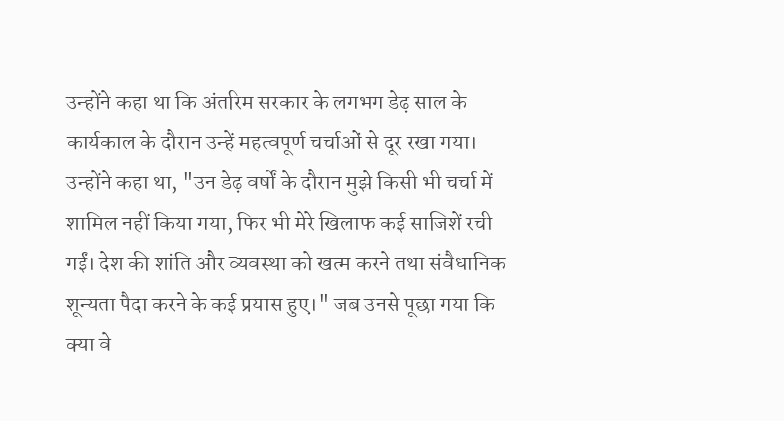उन्होंने कहा था कि अंतरिम सरकार के लगभग डेढ़ साल के कार्यकाल के दौरान उन्हें महत्वपूर्ण चर्चाओं से दूर रखा गया।
उन्होंने कहा था, "उन डेढ़ वर्षों के दौरान मुझे किसी भी चर्चा में शामिल नहीं किया गया, फिर भी मेरे खिलाफ कई साजिशें रची गईं। देश की शांति और व्यवस्था को खत्म करने तथा संवैधानिक शून्यता पैदा करने के कई प्रयास हुए।" जब उनसे पूछा गया कि क्या वे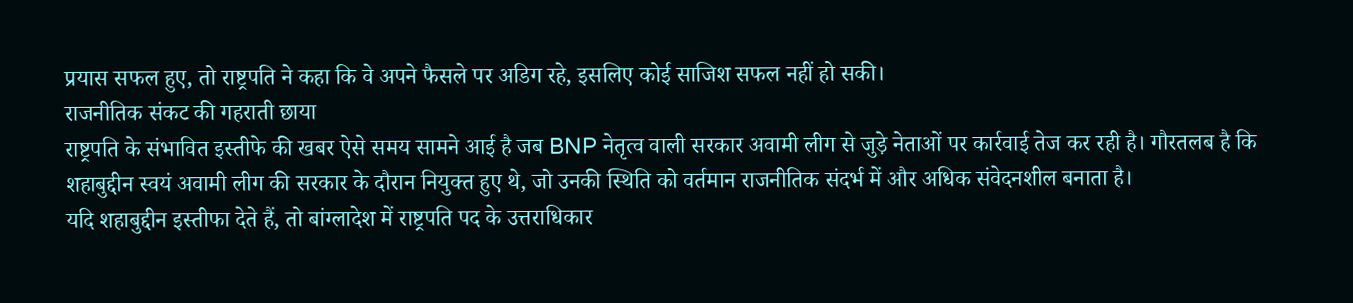प्रयास सफल हुए, तो राष्ट्रपति ने कहा कि वे अपने फैसले पर अडिग रहे, इसलिए कोई साजिश सफल नहीं हो सकी।
राजनीतिक संकट की गहराती छाया
राष्ट्रपति के संभावित इस्तीफे की खबर ऐसे समय सामने आई है जब BNP नेतृत्व वाली सरकार अवामी लीग से जुड़े नेताओं पर कार्रवाई तेज कर रही है। गौरतलब है कि शहाबुद्दीन स्वयं अवामी लीग की सरकार के दौरान नियुक्त हुए थे, जो उनकी स्थिति को वर्तमान राजनीतिक संदर्भ में और अधिक संवेदनशील बनाता है।
यदि शहाबुद्दीन इस्तीफा देते हैं, तो बांग्लादेश में राष्ट्रपति पद के उत्तराधिकार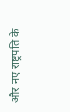और नए राष्ट्रपति के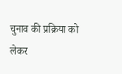चुनाव की प्रक्रिया को लेकर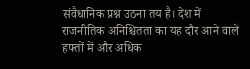संवैधानिक प्रश्न उठना तय है। देश में राजनीतिक अनिश्चितता का यह दौर आने वाले हफ्तों में और अधिक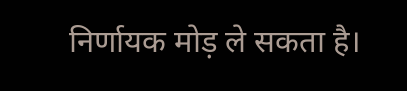निर्णायक मोड़ ले सकता है।